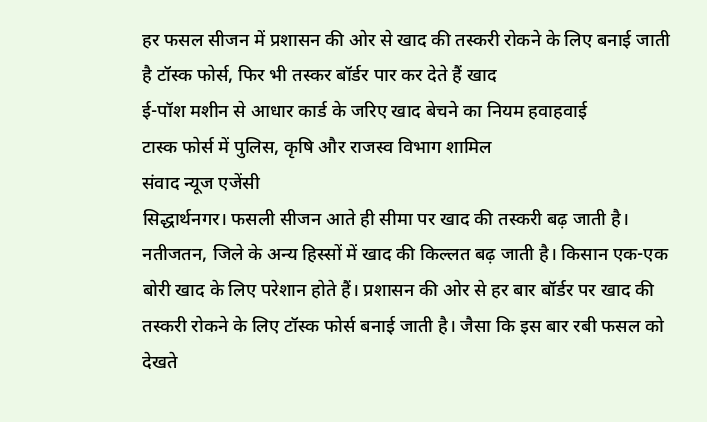हर फसल सीजन में प्रशासन की ओर से खाद की तस्करी रोकने के लिए बनाई जाती है टॉस्क फोर्स, फिर भी तस्कर बॉर्डर पार कर देते हैं खाद
ई-पॉश मशीन से आधार कार्ड के जरिए खाद बेचने का नियम हवाहवाई
टास्क फोर्स में पुलिस, कृषि और राजस्व विभाग शामिल
संवाद न्यूज एजेंसी
सिद्धार्थनगर। फसली सीजन आते ही सीमा पर खाद की तस्करी बढ़ जाती है। नतीजतन, जिले के अन्य हिस्सों में खाद की किल्लत बढ़ जाती है। किसान एक-एक बोरी खाद के लिए परेशान होते हैं। प्रशासन की ओर से हर बार बॉर्डर पर खाद की तस्करी रोकने के लिए टॉस्क फोर्स बनाई जाती है। जैसा कि इस बार रबी फसल को देखते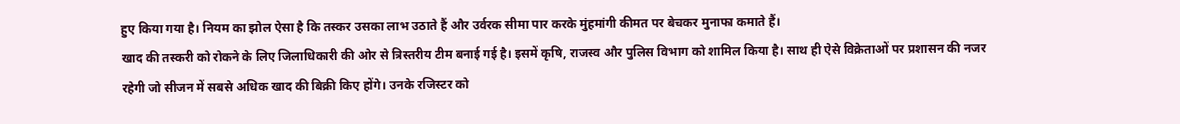हुए किया गया है। नियम का झोल ऐसा है कि तस्कर उसका लाभ उठाते हैं और उर्वरक सीमा पार करके मुंहमांगी कीमत पर बेचकर मुनाफा कमाते हैं।
खाद की तस्करी को रोकने के लिए जिलाधिकारी की ओर से त्रिस्तरीय टीम बनाई गई है। इसमें कृषि, राजस्व और पुलिस विभाग को शामिल किया है। साथ ही ऐसे विक्रेताओं पर प्रशासन की नजर रहेगी जो सीजन में सबसे अधिक खाद की बिक्री किए होंगे। उनके रजिस्टर को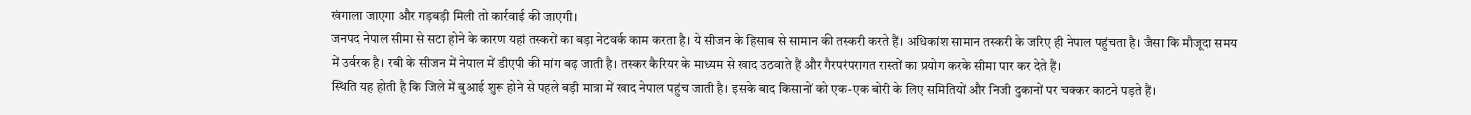खंगाला जाएगा और गड़बड़ी मिली तो कार्रवाई की जाएगी।
जनपद नेपाल सीमा से सटा होने के कारण यहां तस्करों का बड़ा नेटवर्क काम करता है। ये सीजन के हिसाब से सामान की तस्करी करते हैं। अधिकांश सामान तस्करी के जरिए ही नेपाल पहुंचता है। जैसा कि मौजूदा समय में उर्वरक है। रबी के सीजन में नेपाल में डीएपी की मांग बढ़ जाती है। तस्कर कैरियर के माध्यम से खाद उठवाते हैं और गैरपरंपरागत रास्तों का प्रयोग करके सीमा पार कर देते हैं।
स्थिति यह होती है कि जिले में बुआई शुरू होने से पहले बड़ी मात्रा में खाद नेपाल पहुंच जाती है। इसके बाद किसानों को एक-एक बोरी के लिए समितियों और निजी दुकानों पर चक्कर काटने पड़ते हैं।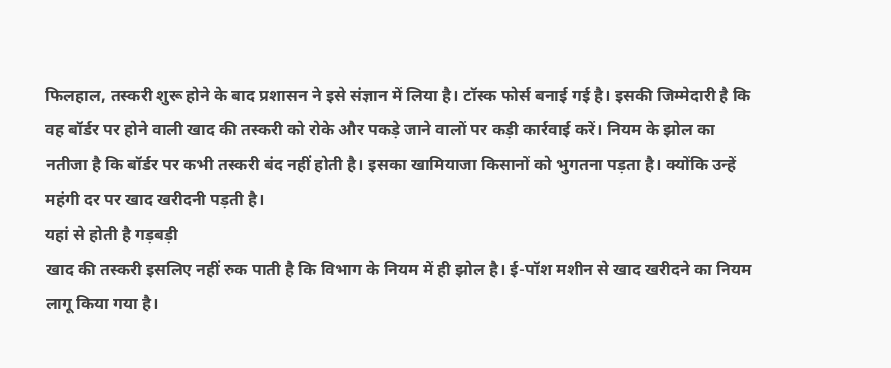फिलहाल, तस्करी शुरू होने के बाद प्रशासन ने इसे संज्ञान में लिया है। टॉस्क फोर्स बनाई गई है। इसकी जिम्मेदारी है कि वह बॉर्डर पर होने वाली खाद की तस्करी को रोके और पकड़े जाने वालों पर कड़ी कार्रवाई करें। नियम के झोल का नतीजा है कि बॉर्डर पर कभी तस्करी बंद नहीं होती है। इसका खामियाजा किसानों को भुगतना पड़ता है। क्योंकि उन्हें महंगी दर पर खाद खरीदनी पड़ती है।
यहां से होती है गड़बड़ी
खाद की तस्करी इसलिए नहीं रुक पाती है कि विभाग के नियम में ही झोल है। ई-पॉश मशीन से खाद खरीदने का नियम लागू किया गया है।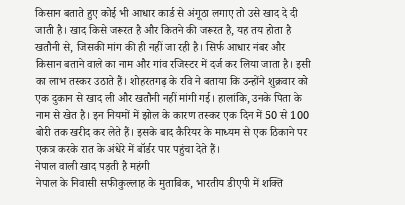किसान बताते हुए कोई भी आधार कार्ड से अंगूठा लगाए तो उसे खाद दे दी जाती है। खाद किसे जरूरत है और कितने की जरूरत है, यह तय होता है खतौनी से, जिसकी मांग की ही नहीं जा रही है। सिर्फ आधार नंबर और किसान बताने वाले का नाम और गांव रजिस्टर में दर्ज कर लिया जाता है। इसी का लाभ तस्कर उठाते हैं। शोहरतगढ़ के रवि ने बताया कि उन्होंने शुक्रवार को एक दुकान से खाद ली और खतौनी नहीं मांगी गई। हालांकि, उनके पिता के नाम से खेत है। इन नियमों में झोल के कारण तस्कर एक दिन में 50 से 100 बोरी तक खरीद कर लेते हैं। इसके बाद कैरियर के माध्यम से एक ठिकाने पर एकत्र करके रात के अंधेरे में बॉर्डर पार पहुंचा देते हैं।
नेपाल वाली खाद पड़ती है महंगी
नेपाल के निवासी सफीकुल्लाह के मुताबिक, भारतीय डीएपी में शक्ति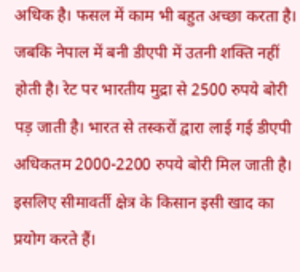अधिक है। फसल में काम भी बहुत अच्छा करता है। जबकि नेपाल में बनी डीएपी में उतनी शक्ति नहीं होती है। रेट पर भारतीय मुद्रा से 2500 रुपये बोरी पड़ जाती है। भारत से तस्करों द्वारा लाई गई डीएपी अधिकतम 2000-2200 रुपये बोरी मिल जाती है। इसलिए सीमावर्ती क्षेत्र के किसान इसी खाद का प्रयोग करते हैं।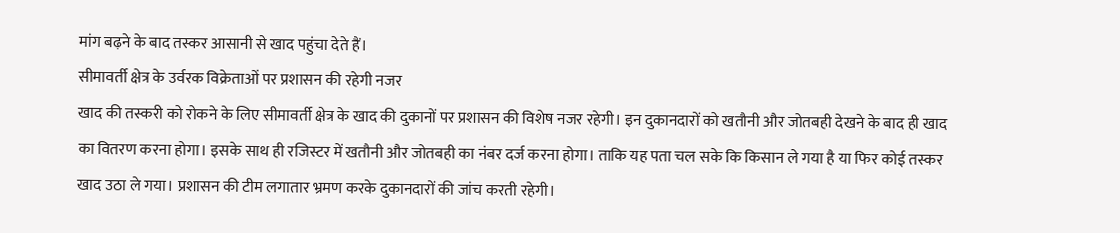मांग बढ़ने के बाद तस्कर आसानी से खाद पहुंचा देते हैं।
सीमावर्ती क्षेत्र के उर्वरक विक्रेताओं पर प्रशासन की रहेगी नजर
खाद की तस्करी को रोकने के लिए सीमावर्ती क्षेत्र के खाद की दुकानों पर प्रशासन की विशेष नजर रहेगी। इन दुकानदारों को खतौनी और जोतबही देखने के बाद ही खाद का वितरण करना होगा। इसके साथ ही रजिस्टर में खतौनी और जोतबही का नंबर दर्ज करना होगा। ताकि यह पता चल सके कि किसान ले गया है या फिर कोई तस्कर खाद उठा ले गया। प्रशासन की टीम लगातार भ्रमण करके दुकानदारों की जांच करती रहेगी।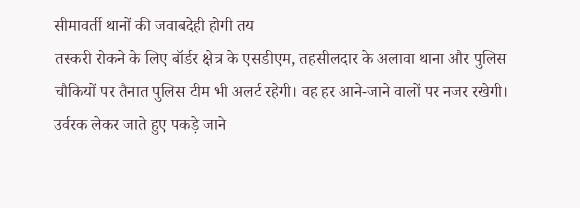सीमावर्ती थानों की जवाबदेही होगी तय
तस्करी रोकने के लिए बॉर्डर क्षेत्र के एसडीएम, तहसीलदार के अलावा थाना और पुलिस चौकियों पर तैनात पुलिस टीम भी अलर्ट रहेगी। वह हर आने-जाने वालों पर नजर रखेगी। उर्वरक लेकर जाते हुए पकड़े जाने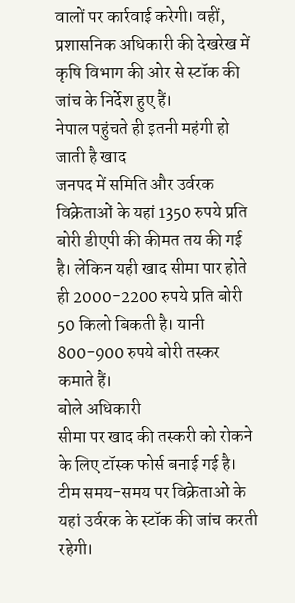वालों पर कार्रवाई करेगी। वहीं, प्रशासनिक अधिकारी की देखरेख में कृषि विभाग की ओर से स्टॉक की जांच के निर्देश हुए हैं।
नेपाल पहुंचते ही इतनी महंगी हो जाती है खाद
जनपद में समिति और उर्वरक विक्रेताओं के यहां 1350 रुपये प्रति बोरी डीएपी की कीमत तय की गई है। लेकिन यही खाद सीमा पार होते ही 2000-2200 रुपये प्रति बोरी 50 किलो बिकती है। यानी 800-900 रुपये बोरी तस्कर कमाते हैं।
बोले अधिकारी
सीमा पर खाद की तस्करी को रोकने के लिए टॉस्क फोर्स बनाई गई है। टीम समय-समय पर विक्रेताओं के यहां उर्वरक के स्टॉक की जांच करती रहेगी।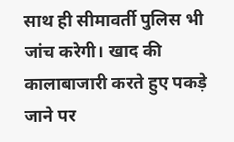साथ ही सीमावर्ती पुलिस भी जांच करेगी। खाद की कालाबाजारी करते हुए पकड़े जाने पर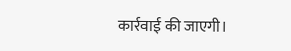कार्रवाई की जाएगी।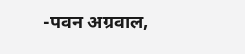-पवन अग्रवाल,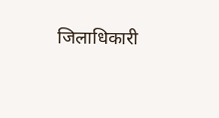जिलाधिकारी